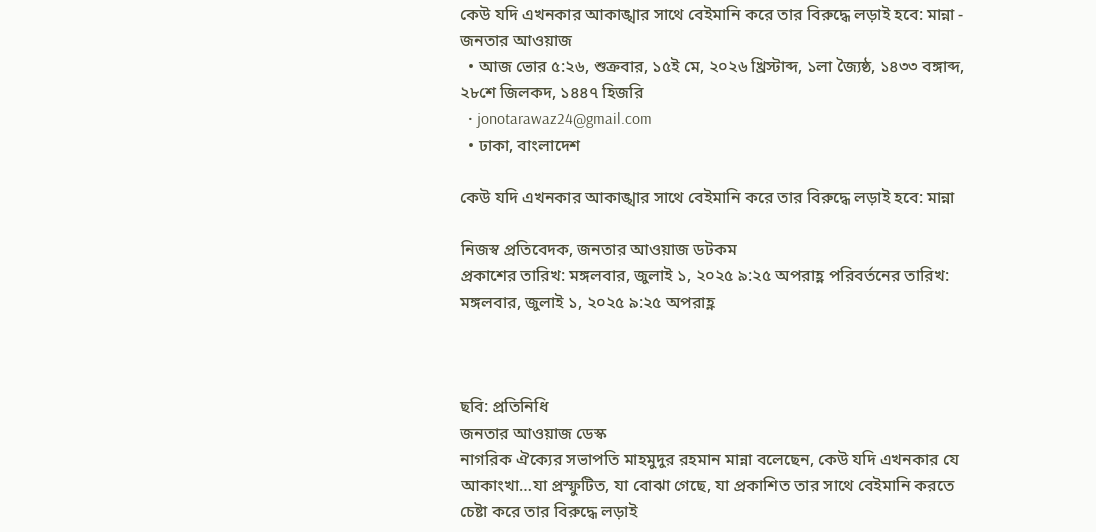কেউ যদি এখনকার আকাঙ্খার সাথে বেইমানি করে তার বিরুদ্ধে লড়াই হবে: মান্না - জনতার আওয়াজ
  • আজ ভোর ৫:২৬, শুক্রবার, ১৫ই মে, ২০২৬ খ্রিস্টাব্দ, ১লা জ্যৈষ্ঠ, ১৪৩৩ বঙ্গাব্দ, ২৮শে জিলকদ, ১৪৪৭ হিজরি
  • jonotarawaz24@gmail.com
  • ঢাকা, বাংলাদেশ

কেউ যদি এখনকার আকাঙ্খার সাথে বেইমানি করে তার বিরুদ্ধে লড়াই হবে: মান্না

নিজস্ব প্রতিবেদক, জনতার আওয়াজ ডটকম
প্রকাশের তারিখ: মঙ্গলবার, জুলাই ১, ২০২৫ ৯:২৫ অপরাহ্ণ পরিবর্তনের তারিখ: মঙ্গলবার, জুলাই ১, ২০২৫ ৯:২৫ অপরাহ্ণ



ছবি: প্রতিনিধি
জনতার আওয়াজ ডেস্ক
নাগরিক ঐক্যের সভাপতি মাহমুদুর রহমান মান্না বলেছেন, কেউ যদি এখনকার যে আকাংখা…যা প্রস্ফুটিত, যা বোঝা গেছে, যা প্রকাশিত তার সাথে বেইমানি করতে চেষ্টা করে তার বিরুদ্ধে লড়াই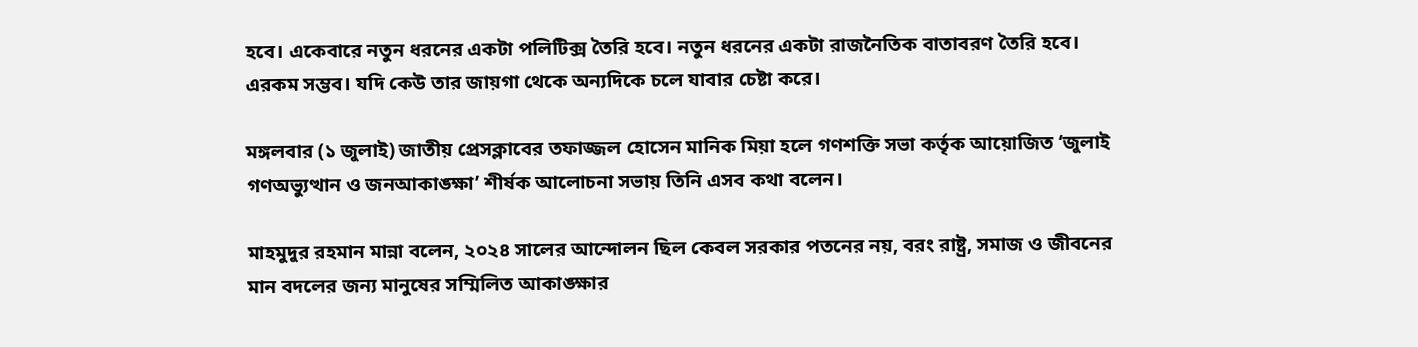হবে। একেবারে নতুন ধরনের একটা পলিটিক্স তৈরি হবে। নতুন ধরনের একটা রাজনৈতিক বাতাবরণ তৈরি হবে। এরকম সম্ভব। যদি কেউ তার জায়গা থেকে অন্যদিকে চলে যাবার চেষ্টা করে।

মঙ্গলবার (১ জুলাই) জাতীয় প্রেসক্লাবের তফাজ্জল হোসেন মানিক মিয়া হলে গণশক্তি সভা কর্তৃক আয়োজিত ‘জুলাই গণঅভ্যুত্থান ও জনআকাঙ্ক্ষা’ শীর্ষক আলোচনা সভায় তিনি এসব কথা বলেন।

মাহমুদুর রহমান মান্না বলেন, ২০২৪ সালের আন্দোলন ছিল কেবল সরকার পতনের নয়, বরং রাষ্ট্র, সমাজ ও জীবনের মান বদলের জন্য মানুষের সম্মিলিত আকাঙ্ক্ষার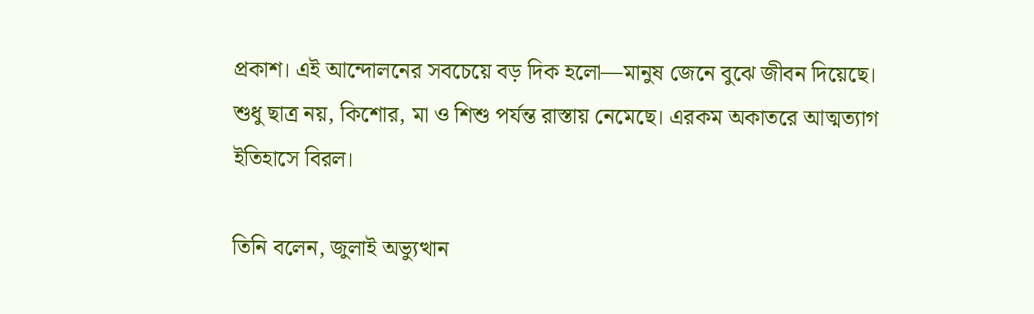প্রকাশ। এই আন্দোলনের সবচেয়ে বড় দিক হলো—মানুষ জেনে বুঝে জীবন দিয়েছে। শুধু ছাত্র নয়, কিশোর, মা ও শিশু পর্যন্ত রাস্তায় নেমেছে। এরকম অকাতরে আত্মত্যাগ ইতিহাসে বিরল।

তিনি বলেন, জুলাই অভ্যুত্থান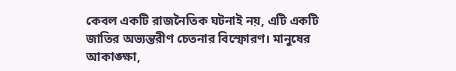কেবল একটি রাজনৈতিক ঘটনাই নয়, এটি একটি জাতির অভ্যন্তরীণ চেতনার বিস্ফোরণ। মানুষের আকাঙ্ক্ষা,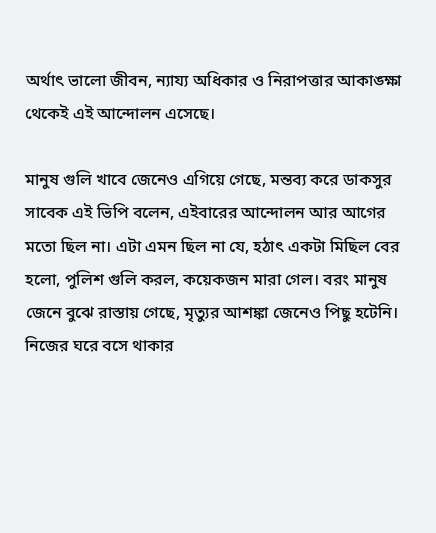অর্থাৎ ভালো জীবন, ন্যায্য অধিকার ও নিরাপত্তার আকাঙ্ক্ষা থেকেই এই আন্দোলন এসেছে।

মানুষ গুলি খাবে জেনেও এগিয়ে গেছে, মন্তব্য করে ডাকসুর সাবেক এই ভিপি বলেন, এইবারের আন্দোলন আর আগের মতো ছিল না। এটা এমন ছিল না যে, হঠাৎ একটা মিছিল বের হলো, পুলিশ গুলি করল, কয়েকজন মারা গেল। বরং মানুষ জেনে বুঝে রাস্তায় গেছে, মৃত্যুর আশঙ্কা জেনেও পিছু হটেনি। নিজের ঘরে বসে থাকার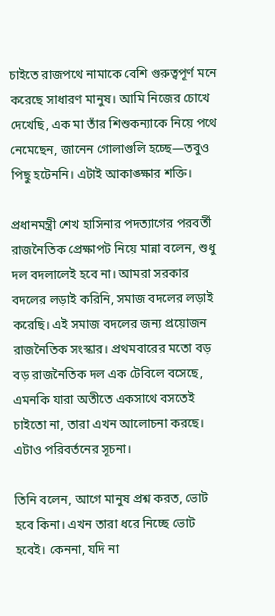চাইতে রাজপথে নামাকে বেশি গুরুত্বপূর্ণ মনে করেছে সাধারণ মানুষ। আমি নিজের চোখে দেখেছি, এক মা তাঁর শিশুকন্যাকে নিয়ে পথে নেমেছেন, জানেন গোলাগুলি হচ্ছে—তবুও পিছু হটেননি। এটাই আকাঙ্ক্ষার শক্তি।

প্রধানমন্ত্রী শেখ হাসিনার পদত্যাগের পরবর্তী রাজনৈতিক প্রেক্ষাপট নিয়ে মান্না বলেন, শুধু দল বদলালেই হবে না। আমরা সরকার বদলের লড়াই করিনি, সমাজ বদলের লড়াই করেছি। এই সমাজ বদলের জন্য প্রয়োজন রাজনৈতিক সংস্কার। প্রথমবারের মতো বড় বড় রাজনৈতিক দল এক টেবিলে বসেছে, এমনকি যারা অতীতে একসাথে বসতেই চাইতো না, তারা এখন আলোচনা করছে। এটাও পরিবর্তনের সূচনা।

তিনি বলেন, আগে মানুষ প্রশ্ন করত, ভোট হবে কিনা। এখন তারা ধরে নিচ্ছে ভোট হবেই। কেননা, যদি না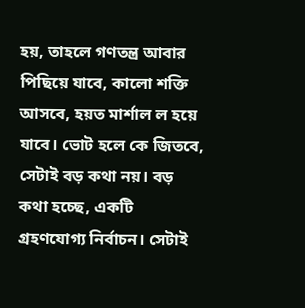হয়, তাহলে গণতন্ত্র আবার পিছিয়ে যাবে, কালো শক্তি আসবে, হয়ত মার্শাল ল হয়ে যাবে। ভোট হলে কে জিতবে, সেটাই বড় কথা নয়। বড় কথা হচ্ছে, একটি গ্রহণযোগ্য নির্বাচন। সেটাই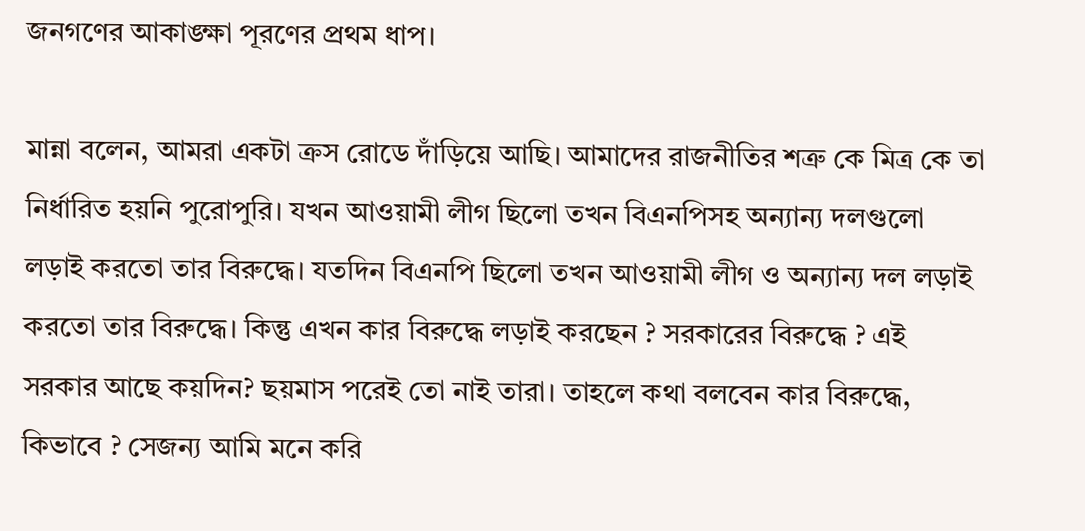জনগণের আকাঙ্ক্ষা পূরণের প্রথম ধাপ।

মান্না বলেন, আমরা একটা ক্রস রোডে দাঁড়িয়ে আছি। আমাদের রাজনীতির শত্রু কে মিত্র কে তা নির্ধারিত হয়নি পুরোপুরি। যখন আওয়ামী লীগ ছিলো তখন বিএনপিসহ অন্যান্য দলগুলো লড়াই করতো তার বিরুদ্ধে। যতদিন বিএনপি ছিলো তখন আওয়ামী লীগ ও অন্যান্য দল লড়াই করতো তার বিরুদ্ধে। কিন্তু এখন কার বিরুদ্ধে লড়াই করছেন ? সরকারের বিরুদ্ধে ? এই সরকার আছে কয়দিন? ছয়মাস পরেই তো নাই তারা। তাহলে কথা বলবেন কার বিরুদ্ধে, কিভাবে ? সেজন্য আমি মনে করি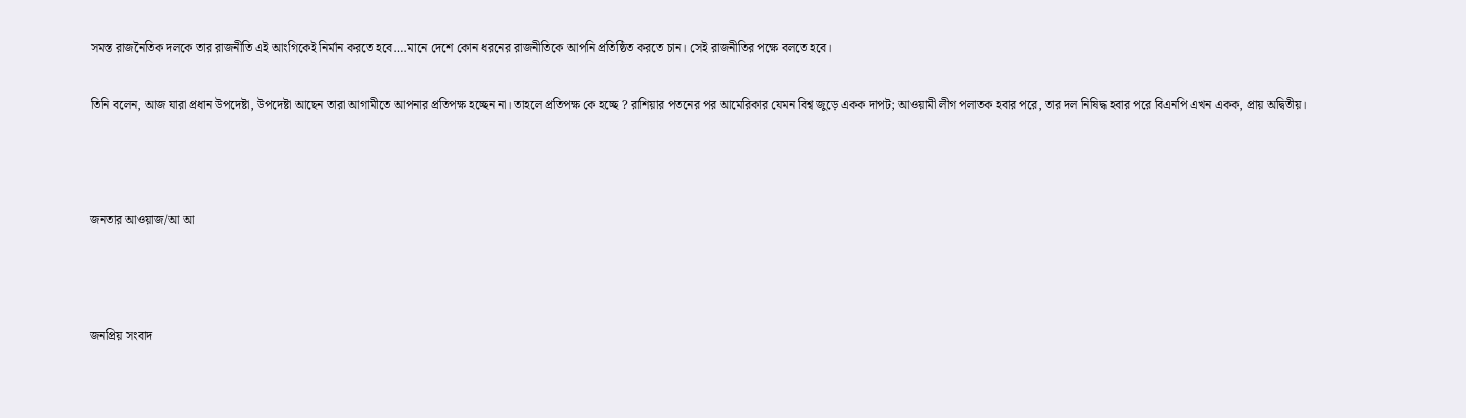সমস্ত রাজনৈতিক দলকে তার রাজনীতি এই আংগিকেই নির্মান করতে হবে….মানে দেশে কোন ধরনের রাজনীতিকে আপনি প্রতিষ্ঠিত করতে চান। সেই রাজনীতির পক্ষে বলতে হবে।

তিনি বলেন, আজ যারা প্রধান উপদেষ্টা, উপদেষ্টা আছেন তারা আগামীতে আপনার প্রতিপক্ষ হচ্ছেন না। তাহলে প্রতিপক্ষ কে হচ্ছে ? রাশিয়ার পতনের পর আমেরিকার যেমন বিশ্ব জুড়ে একক দাপট; আওয়ামী লীগ পলাতক হবার পরে, তার দল নিষিদ্ধ হবার পরে বিএনপি এখন একক, প্রায় অদ্বিতীয়।



জনতার আওয়াজ/আ আ



জনপ্রিয় সংবাদ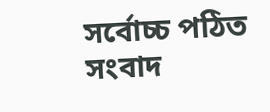সর্বোচ্চ পঠিত সংবাদ